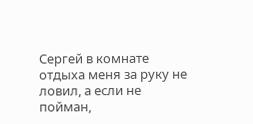Сергей в комнате отдыха меня за руку не ловил, а если не пойман,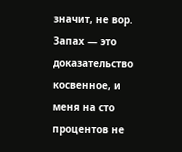значит, не вор. Запах — это доказательство косвенное, и меня на сто процентов не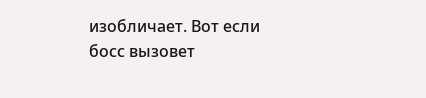изобличает. Вот если босс вызовет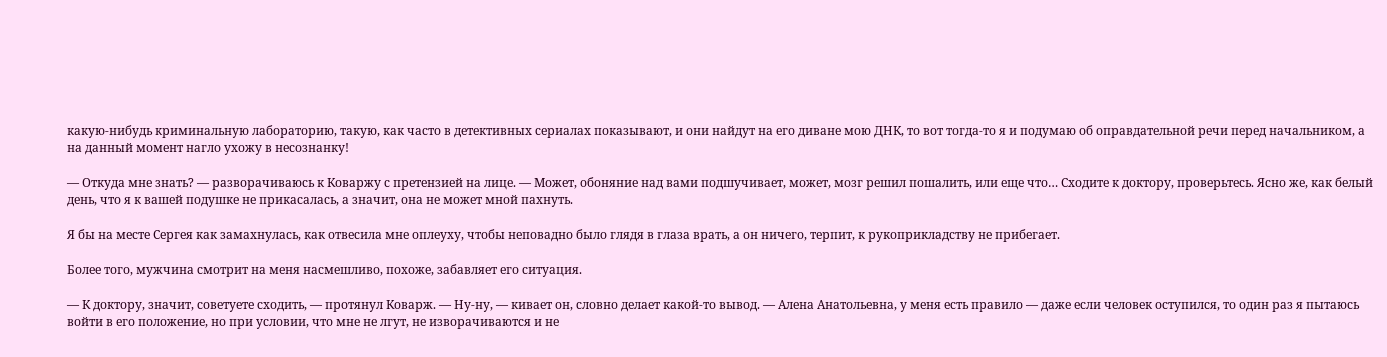какую-нибудь криминальную лабораторию, такую, как часто в детективных сериалах показывают, и они найдут на его диване мою ДНК, то вот тогда-то я и подумаю об оправдательной речи перед начальником, а на данный момент нагло ухожу в несознанку!

— Откуда мне знать? — разворачиваюсь к Коваржу с претензией на лице. — Может, обоняние над вами подшучивает, может, мозг решил пошалить, или еще что… Сходите к доктору, проверьтесь. Ясно же, как белый день, что я к вашей подушке не прикасалась, а значит, она не может мной пахнуть.

Я бы на месте Сергея как замахнулась, как отвесила мне оплеуху, чтобы неповадно было глядя в глаза врать, а он ничего, терпит, к рукоприкладству не прибегает.

Более того, мужчина смотрит на меня насмешливо, похоже, забавляет его ситуация.

— К доктору, значит, советуете сходить, — протянул Коварж. — Ну-ну, — кивает он, словно делает какой-то вывод. — Алена Анатольевна, у меня есть правило — даже если человек оступился, то один раз я пытаюсь войти в его положение, но при условии, что мне не лгут, не изворачиваются и не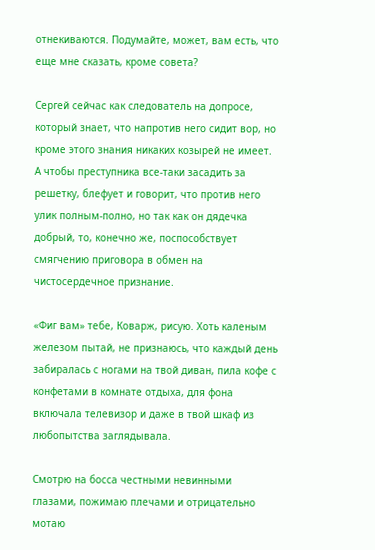отнекиваются. Подумайте, может, вам есть, что еще мне сказать, кроме совета?

Сергей сейчас как следователь на допросе, который знает, что напротив него сидит вор, но кроме этого знания никаких козырей не имеет. А чтобы преступника все-таки засадить за решетку, блефует и говорит, что против него улик полным-полно, но так как он дядечка добрый, то, конечно же, поспособствует смягчению приговора в обмен на чистосердечное признание.

«Фиг вам» тебе, Коварж, рисую. Хоть каленым железом пытай, не признаюсь, что каждый день забиралась с ногами на твой диван, пила кофе с конфетами в комнате отдыха, для фона включала телевизор и даже в твой шкаф из любопытства заглядывала.

Смотрю на босса честными невинными глазами, пожимаю плечами и отрицательно мотаю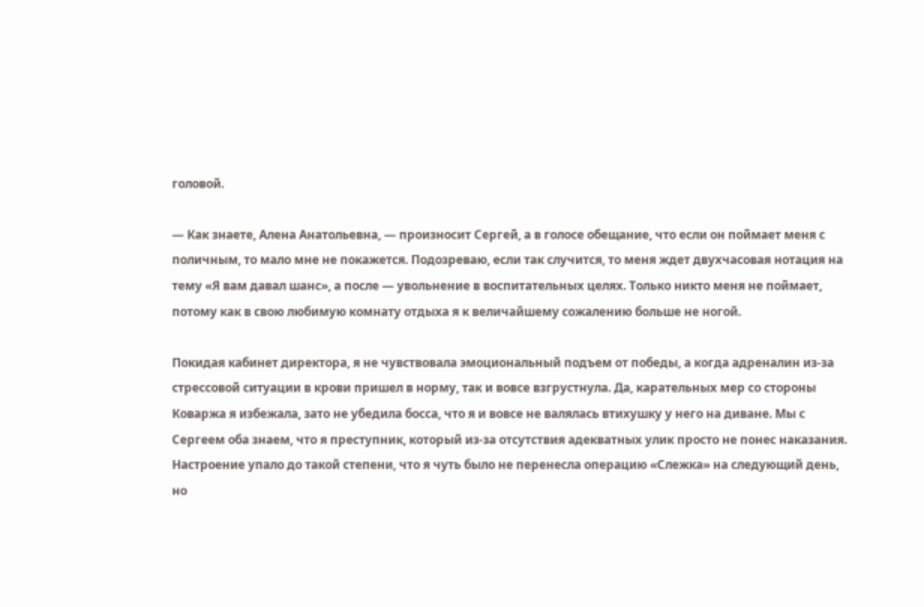головой.

— Как знаете, Алена Анатольевна, — произносит Сергей, а в голосе обещание, что если он поймает меня с поличным, то мало мне не покажется. Подозреваю, если так случится, то меня ждет двухчасовая нотация на тему «Я вам давал шанс», а после — увольнение в воспитательных целях. Только никто меня не поймает, потому как в свою любимую комнату отдыха я к величайшему сожалению больше не ногой.

Покидая кабинет директора, я не чувствовала эмоциональный подъем от победы, а когда адреналин из-за стрессовой ситуации в крови пришел в норму, так и вовсе взгрустнула. Да, карательных мер со стороны Коваржа я избежала, зато не убедила босса, что я и вовсе не валялась втихушку у него на диване. Мы с Сергеем оба знаем, что я преступник, который из-за отсутствия адекватных улик просто не понес наказания. Настроение упало до такой степени, что я чуть было не перенесла операцию «Слежка» на следующий день, но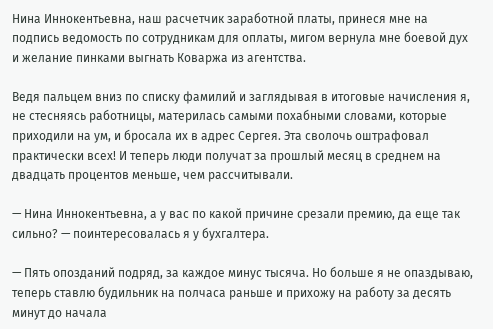Нина Иннокентьевна, наш расчетчик заработной платы, принеся мне на подпись ведомость по сотрудникам для оплаты, мигом вернула мне боевой дух и желание пинками выгнать Коваржа из агентства.

Ведя пальцем вниз по списку фамилий и заглядывая в итоговые начисления я, не стесняясь работницы, материлась самыми похабными словами, которые приходили на ум, и бросала их в адрес Сергея. Эта сволочь оштрафовал практически всех! И теперь люди получат за прошлый месяц в среднем на двадцать процентов меньше, чем рассчитывали.

— Нина Иннокентьевна, а у вас по какой причине срезали премию, да еще так сильно? — поинтересовалась я у бухгалтера.

— Пять опозданий подряд, за каждое минус тысяча. Но больше я не опаздываю, теперь ставлю будильник на полчаса раньше и прихожу на работу за десять минут до начала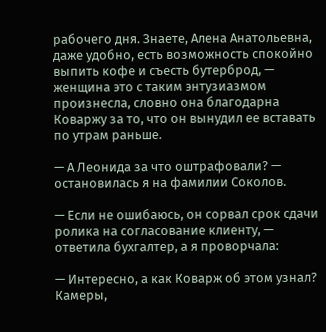рабочего дня. Знаете, Алена Анатольевна, даже удобно, есть возможность спокойно выпить кофе и съесть бутерброд, — женщина это с таким энтузиазмом произнесла, словно она благодарна Коваржу за то, что он вынудил ее вставать по утрам раньше.

— А Леонида за что оштрафовали? — остановилась я на фамилии Соколов.

— Если не ошибаюсь, он сорвал срок сдачи ролика на согласование клиенту, — ответила бухгалтер, а я проворчала:

— Интересно, а как Коварж об этом узнал? Камеры,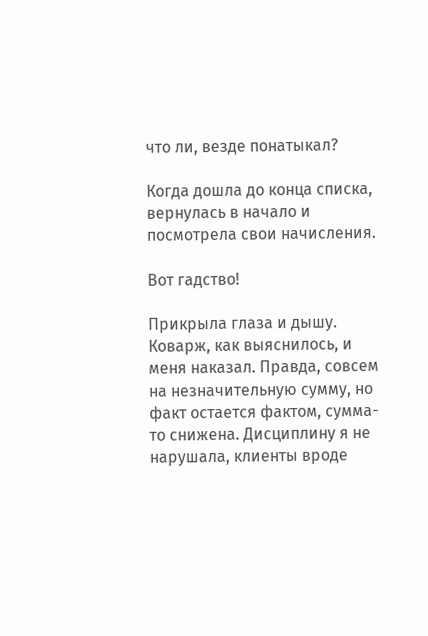что ли, везде понатыкал?

Когда дошла до конца списка, вернулась в начало и посмотрела свои начисления.

Вот гадство!

Прикрыла глаза и дышу. Коварж, как выяснилось, и меня наказал. Правда, совсем на незначительную сумму, но факт остается фактом, сумма-то снижена. Дисциплину я не нарушала, клиенты вроде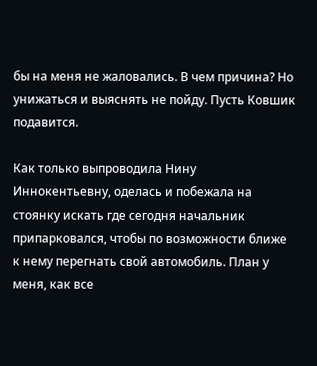бы на меня не жаловались. В чем причина? Но унижаться и выяснять не пойду. Пусть Ковшик подавится.

Как только выпроводила Нину Иннокентьевну, оделась и побежала на стоянку искать где сегодня начальник припарковался, чтобы по возможности ближе к нему перегнать свой автомобиль. План у меня, как все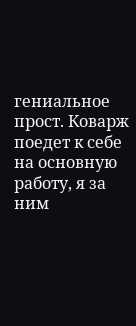гениальное прост. Коварж поедет к себе на основную работу, я за ним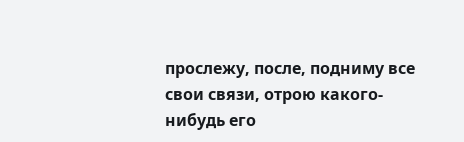прослежу, после, подниму все свои связи, отрою какого-нибудь его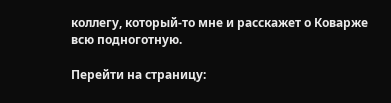коллегу, который-то мне и расскажет о Коварже всю подноготную.

Перейти на страницу: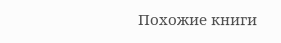Похожие книги